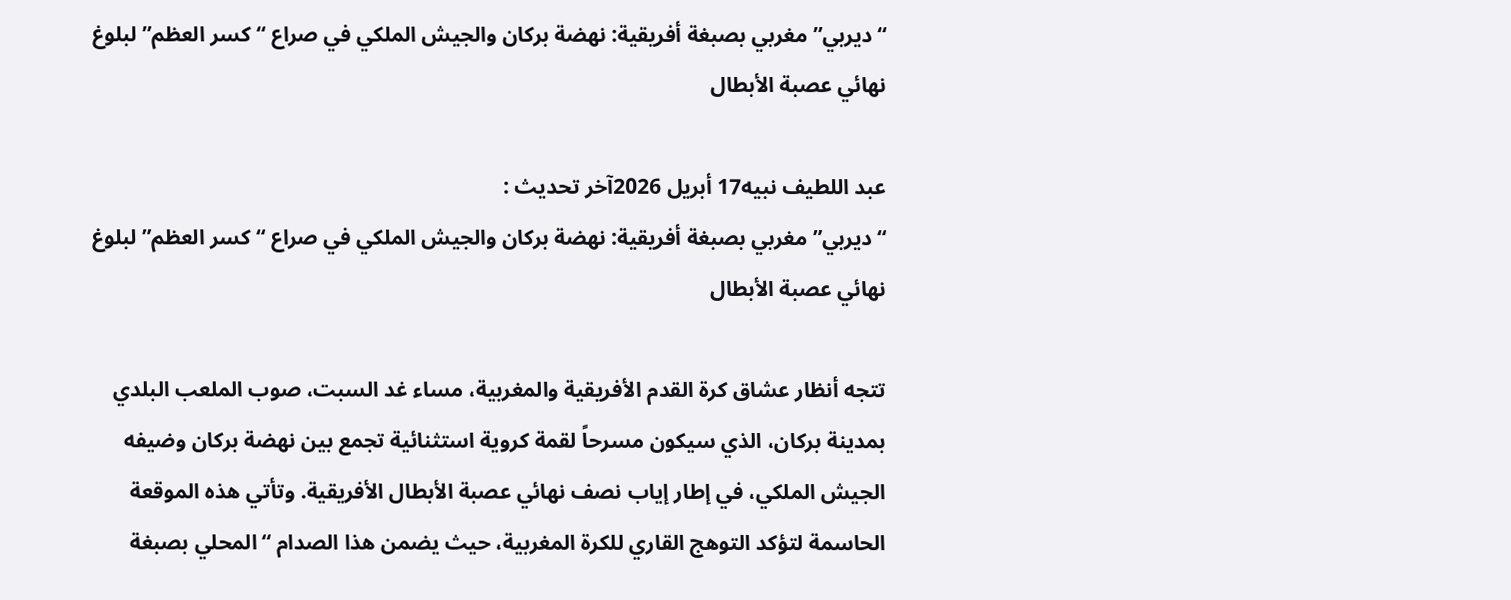“ديربي” مغربي بصبغة أفريقية: نهضة بركان والجيش الملكي في صراع “كسر العظم” لبلوغ نهائي عصبة الأبطال

عبد اللطيف نبيه17 أبريل 2026آخر تحديث :
“ديربي” مغربي بصبغة أفريقية: نهضة بركان والجيش الملكي في صراع “كسر العظم” لبلوغ نهائي عصبة الأبطال

تتجه أنظار عشاق كرة القدم الأفريقية والمغربية، مساء غد السبت، صوب الملعب البلدي بمدينة بركان، الذي سيكون مسرحاً لقمة كروية استثنائية تجمع بين نهضة بركان وضيفه الجيش الملكي، في إطار إياب نصف نهائي عصبة الأبطال الأفريقية. وتأتي هذه الموقعة الحاسمة لتؤكد التوهج القاري للكرة المغربية، حيث يضمن هذا الصدام “المحلي بصبغة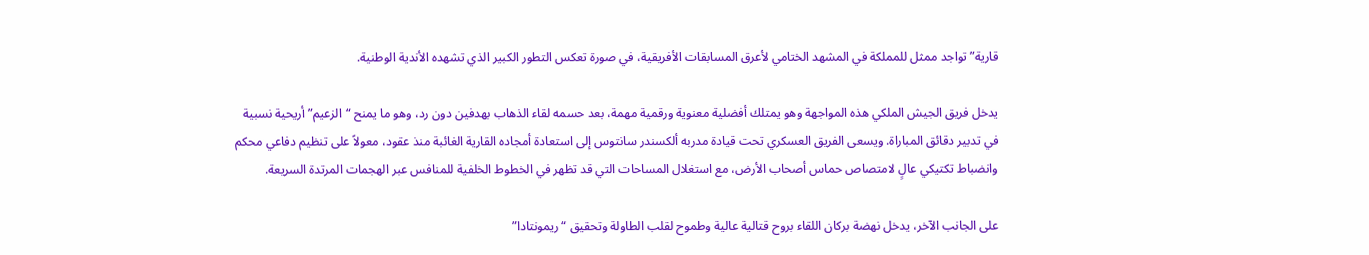قارية” تواجد ممثل للمملكة في المشهد الختامي لأعرق المسابقات الأفريقية، في صورة تعكس التطور الكبير الذي تشهده الأندية الوطنية.

يدخل فريق الجيش الملكي هذه المواجهة وهو يمتلك أفضلية معنوية ورقمية مهمة، بعد حسمه لقاء الذهاب بهدفين دون رد، وهو ما يمنح “الزعيم” أريحية نسبية في تدبير دقائق المباراة. ويسعى الفريق العسكري تحت قيادة مدربه ألكسندر سانتوس إلى استعادة أمجاده القارية الغائبة منذ عقود، معولاً على تنظيم دفاعي محكم وانضباط تكتيكي عالٍ لامتصاص حماس أصحاب الأرض، مع استغلال المساحات التي قد تظهر في الخطوط الخلفية للمنافس عبر الهجمات المرتدة السريعة.

على الجانب الآخر، يدخل نهضة بركان اللقاء بروح قتالية عالية وطموح لقلب الطاولة وتحقيق “ريمونتادا”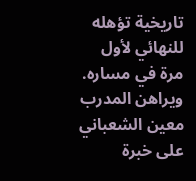تاريخية تؤهله للنهائي لأول مرة في مساره. ويراهن المدرب معين الشعباني على خبرة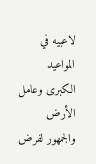لاعبيه في المواعيد الكبرى وعامل الأرض والجمهور لفرض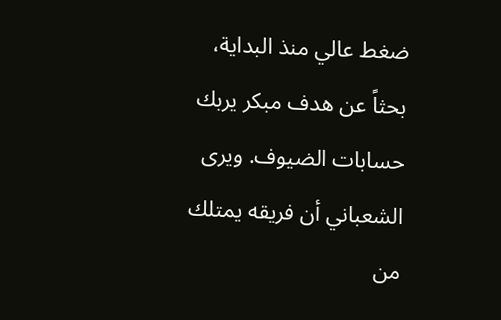ضغط عالي منذ البداية، بحثاً عن هدف مبكر يربك حسابات الضيوف. ويرى الشعباني أن فريقه يمتلك من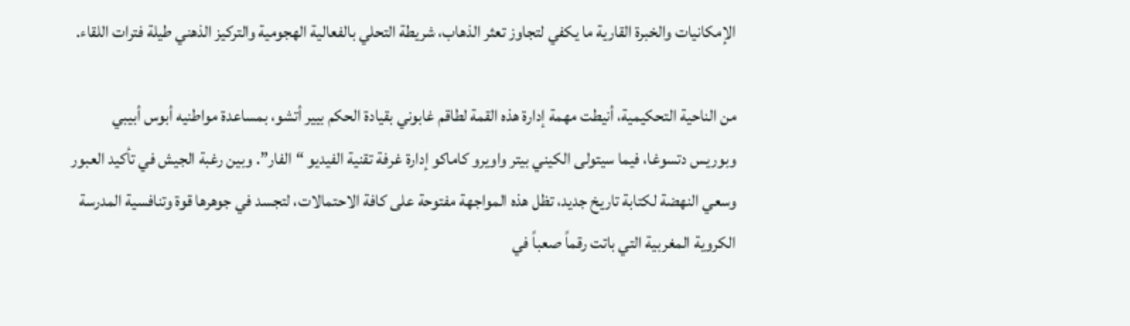الإمكانيات والخبرة القارية ما يكفي لتجاوز تعثر الذهاب، شريطة التحلي بالفعالية الهجومية والتركيز الذهني طيلة فترات اللقاء.

من الناحية التحكيمية، أنيطت مهمة إدارة هذه القمة لطاقم غابوني بقيادة الحكم بيير أتشو، بمساعدة مواطنيه أبوس أبيبي وبوريس دتسوغا، فيما سيتولى الكيني بيتر واويرو كاماكو إدارة غرفة تقنية الفيديو “الفار”. وبين رغبة الجيش في تأكيد العبور وسعي النهضة لكتابة تاريخ جديد، تظل هذه المواجهة مفتوحة على كافة الاحتمالات، لتجسد في جوهرها قوة وتنافسية المدرسة الكروية المغربية التي باتت رقماً صعباً في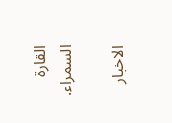القارة السمراء.

الاخبار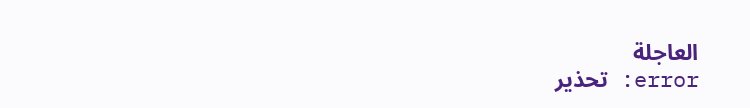العاجلة
error: تحذير